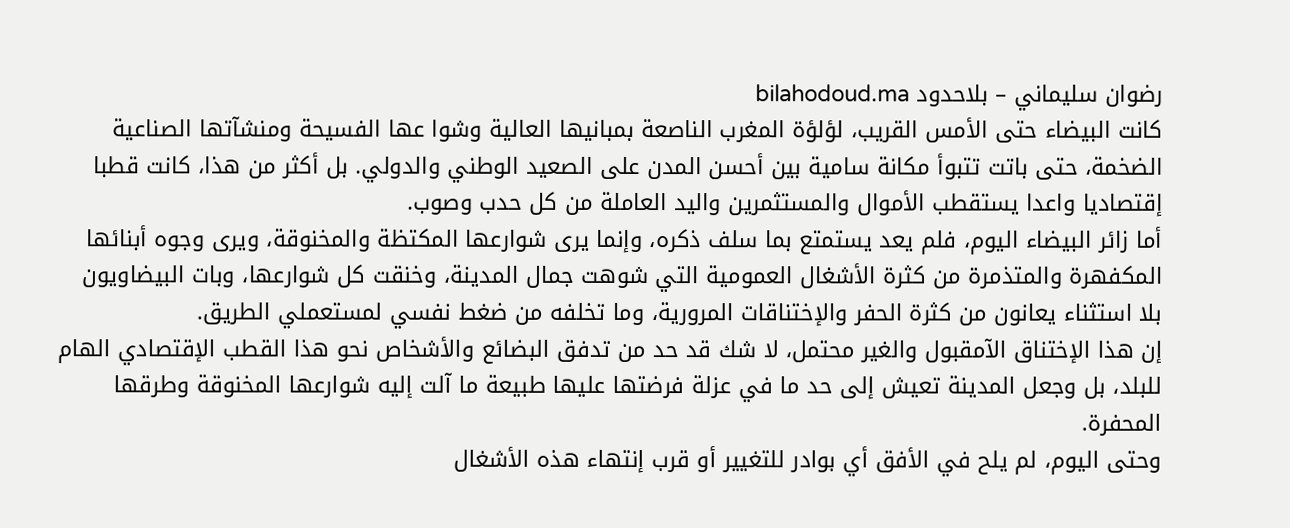رضوان سليماني – بلاحدود bilahodoud.ma
كانت البيضاء حتى الأمس القريب، لؤلؤة المغرب الناصعة بمبانيها العالية وشوا عها الفسيحة ومنشآتها الصناعية الضخمة، حتى باتت تتبوأ مكانة سامية بين أحسن المدن على الصعيد الوطني والدولي. بل أكثر من هذا، كانت قطبا إقتصاديا واعدا يستقطب الأموال والمستثمرين واليد العاملة من كل حدب وصوب.
أما زائر البيضاء اليوم، فلم يعد يستمتع بما سلف ذكره، وإنما يرى شوارعها المكتظة والمخنوقة، ويرى وجوه أبنائها المكفهرة والمتذمرة من كثرة الأشغال العمومية التي شوهت جمال المدينة، وخنقت كل شوارعها، وبات البيضاويون بلا استثناء يعانون من كثرة الحفر والإختناقات المرورية، وما تخلفه من ضغط نفسي لمستعملي الطريق.
إن هذا الإختناق الآمقبول والغير محتمل، لا شك قد حد من تدفق البضائع والأشخاص نحو هذا القطب الإقتصادي الهام للبلد، بل وجعل المدينة تعيش إلى حد ما في عزلة فرضتها عليها طبيعة ما آلت إليه شوارعها المخنوقة وطرقها المحفرة.
وحتى اليوم، لم يلح في الأفق أي بوادر للتغيير أو قرب إنتهاء هذه الأشغال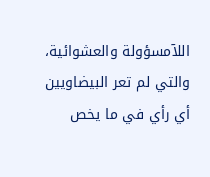اللآمسؤولة والعشوائية، والتي لم تعر البيضاويين أي رأي في ما يخص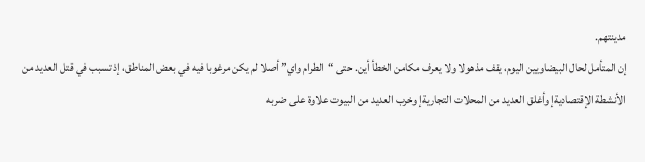مدينتهم.
إن المتأمل لحال البيضاويين اليوم، يقف مذهولا ولا يعرف مكامن الخطأ أين. حتى “الطرام واي” أصلا لم يكن مرغوبا فيه في بعض المناطق، إذ تسبب في قتل العديد من الأنشطة الإقتصاديةإ وأغلق العديد من المحلات التجاريةإ وخرب العديد من البيوت علاوة على ضربه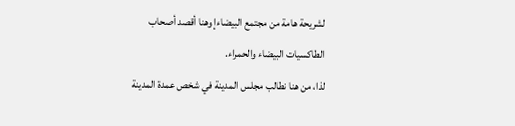لشريحة هامة من مجتمع البيضاءإ وهنا أقصد أصحاب الطاكسيات البيضاء والحمراء.
لذا، من هنا نطالب مجلس المدينة في شخص عمدة المدينة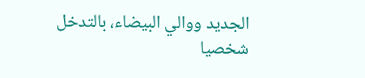الجديد ووالي البيضاء، بالتدخل شخصيا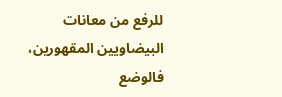للرفع من معانات البيضاويين المقهورين، فالوضع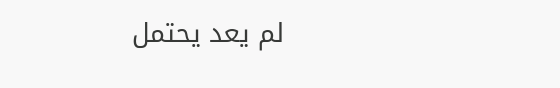لم يعد يحتمل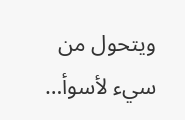ويتحول من سيء لأسوأ…